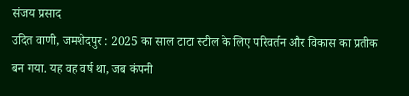संजय प्रसाद
उदित वाणी, जमशेदपुर : 2025 का साल टाटा स्टील के लिए परिवर्तन और विकास का प्रतीक बन गया. यह वह वर्ष था, जब कंपनी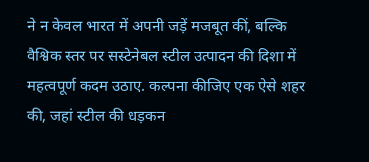ने न केवल भारत में अपनी जड़ें मजबूत कीं, बल्कि वैश्विक स्तर पर सस्टेनेबल स्टील उत्पादन की दिशा में महत्वपूर्ण कदम उठाए. कल्पना कीजिए एक ऐसे शहर की, जहां स्टील की धड़कन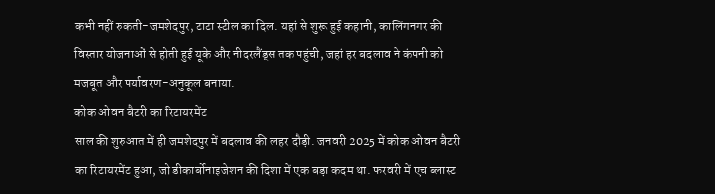कभी नहीं रुकती-जमशेदपुर, टाटा स्टील का दिल. यहां से शुरू हुई कहानी, कालिंगनगर की विस्तार योजनाओं से होती हुई यूके और नीदरलैंड्स तक पहुंची, जहां हर बदलाव ने कंपनी को मजबूत और पर्यावरण-अनुकूल बनाया.
कोक ओवन बैटरी का रिटायरमेंट
साल की शुरुआत में ही जमशेदपुर में बदलाव की लहर दौड़ी. जनवरी 2025 में कोक ओवन बैटरी का रिटायरमेंट हुआ, जो डीकार्बोनाइजेशन की दिशा में एक बड़ा कदम था. फरवरी में एच ब्लास्ट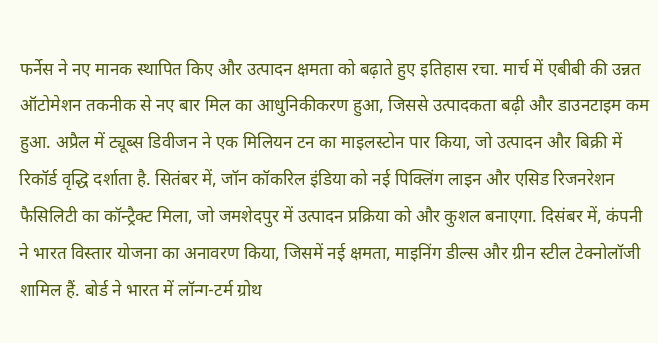फर्नेस ने नए मानक स्थापित किए और उत्पादन क्षमता को बढ़ाते हुए इतिहास रचा. मार्च में एबीबी की उन्नत ऑटोमेशन तकनीक से नए बार मिल का आधुनिकीकरण हुआ, जिससे उत्पादकता बढ़ी और डाउनटाइम कम हुआ. अप्रैल में ट्यूब्स डिवीजन ने एक मिलियन टन का माइलस्टोन पार किया, जो उत्पादन और बिक्री में रिकॉर्ड वृद्धि दर्शाता है. सितंबर में, जॉन कॉकरिल इंडिया को नई पिक्लिंग लाइन और एसिड रिजनरेशन फैसिलिटी का कॉन्ट्रैक्ट मिला, जो जमशेदपुर में उत्पादन प्रक्रिया को और कुशल बनाएगा. दिसंबर में, कंपनी ने भारत विस्तार योजना का अनावरण किया, जिसमें नई क्षमता, माइनिंग डील्स और ग्रीन स्टील टेक्नोलॉजी शामिल हैं. बोर्ड ने भारत में लॉन्ग-टर्म ग्रोथ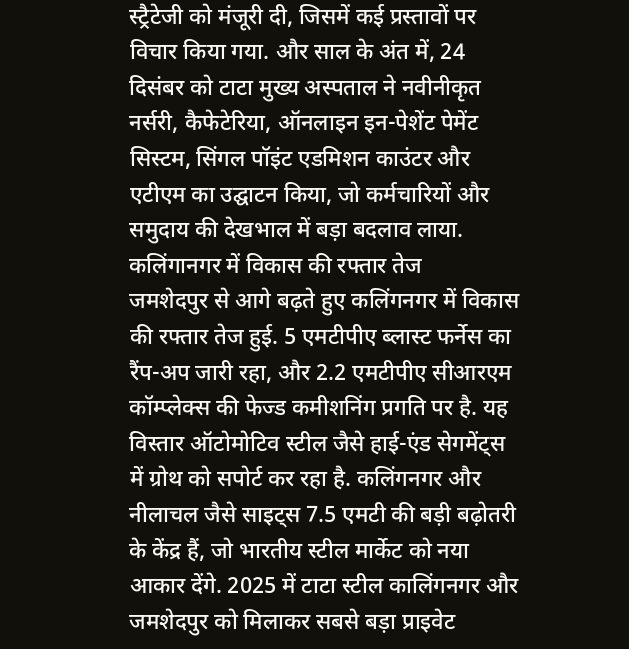स्ट्रैटेजी को मंजूरी दी, जिसमें कई प्रस्तावों पर विचार किया गया. और साल के अंत में, 24 दिसंबर को टाटा मुख्य अस्पताल ने नवीनीकृत नर्सरी, कैफेटेरिया, ऑनलाइन इन-पेशेंट पेमेंट सिस्टम, सिंगल पॉइंट एडमिशन काउंटर और एटीएम का उद्घाटन किया, जो कर्मचारियों और समुदाय की देखभाल में बड़ा बदलाव लाया.
कलिंगानगर में विकास की रफ्तार तेज
जमशेदपुर से आगे बढ़ते हुए कलिंगनगर में विकास की रफ्तार तेज हुई. 5 एमटीपीए ब्लास्ट फर्नेस का रैंप-अप जारी रहा, और 2.2 एमटीपीए सीआरएम कॉम्प्लेक्स की फेज्ड कमीशनिंग प्रगति पर है. यह विस्तार ऑटोमोटिव स्टील जैसे हाई-एंड सेगमेंट्स में ग्रोथ को सपोर्ट कर रहा है. कलिंगनगर और नीलाचल जैसे साइट्स 7.5 एमटी की बड़ी बढ़ोतरी के केंद्र हैं, जो भारतीय स्टील मार्केट को नया आकार देंगे. 2025 में टाटा स्टील कालिंगनगर और जमशेदपुर को मिलाकर सबसे बड़ा प्राइवेट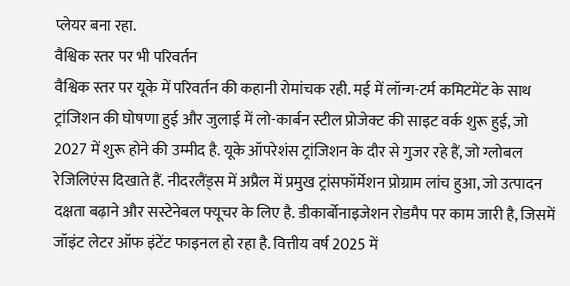प्लेयर बना रहा.
वैश्विक स्तर पर भी परिवर्तन
वैश्विक स्तर पर यूके में परिवर्तन की कहानी रोमांचक रही. मई में लॉन्ग-टर्म कमिटमेंट के साथ ट्रांजिशन की घोषणा हुई और जुलाई में लो-कार्बन स्टील प्रोजेक्ट की साइट वर्क शुरू हुई, जो 2027 में शुरू होने की उम्मीद है. यूके ऑपरेशंस ट्रांजिशन के दौर से गुजर रहे हैं, जो ग्लोबल रेजिलिएंस दिखाते हैं. नीदरलैंड्स में अप्रैल में प्रमुख ट्रांसफॉर्मेशन प्रोग्राम लांच हुआ, जो उत्पादन दक्षता बढ़ाने और सस्टेनेबल फ्यूचर के लिए है. डीकार्बोनाइजेशन रोडमैप पर काम जारी है, जिसमें जॉइंट लेटर ऑफ इंटेंट फाइनल हो रहा है. वित्तीय वर्ष 2025 में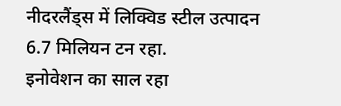नीदरलैंड्स में लिक्विड स्टील उत्पादन 6.7 मिलियन टन रहा.
इनोवेशन का साल रहा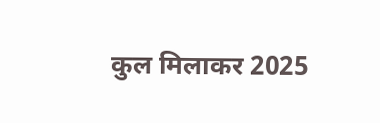कुल मिलाकर 2025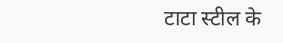टाटा स्टील के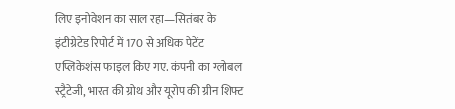लिए इनोवेशन का साल रहा—सितंबर के इंटीग्रेटेड रिपोर्ट में 170 से अधिक पेटेंट एप्लिकेशंस फाइल किए गए. कंपनी का ग्लोबल स्ट्रैटेजी, भारत की ग्रोथ और यूरोप की ग्रीन शिफ्ट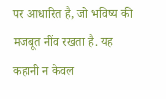पर आधारित है, जो भविष्य की मजबूत नींव रखता है. यह कहानी न केवल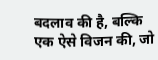बदलाव की है, बल्कि एक ऐसे विजन की, जो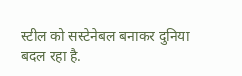स्टील को सस्टेनेबल बनाकर दुनिया बदल रहा है.